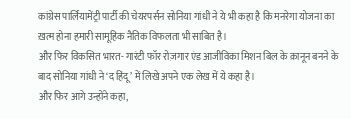कांग्रेस पार्लियामेंट्री पार्टी की चेयरपर्सन सोनिया गांधी ने ये भी कहा है कि मनरेगा योजना का ख़त्म होना हमारी सामूहिक नैतिक विफलता भी साबित है।
और फिर विकसित भारत- गारंटी फॉर रोज़गार एंड आजीविका मिशन बिल के क़ानून बनने के बाद सोनिया गांधी ने ‘द हिंदू’ में लिखे अपने एक लेख में ये कहा है।
और फिर आगे उन्होंने कहा,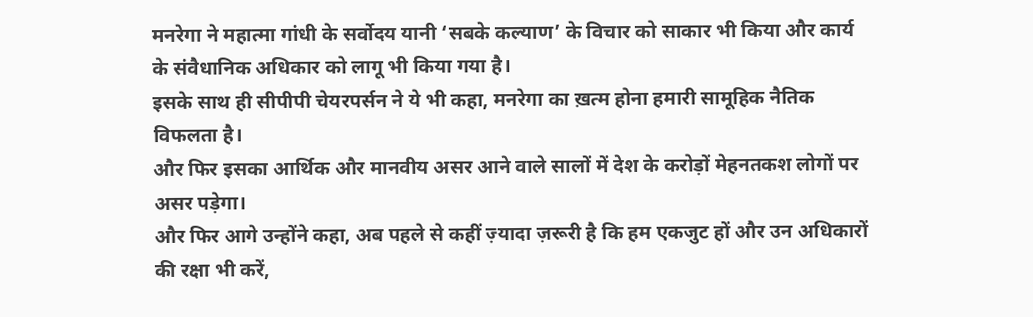मनरेगा ने महात्मा गांधी के सर्वोदय यानी ‘सबके कल्याण’ के विचार को साकार भी किया और कार्य के संवैधानिक अधिकार को लागू भी किया गया है।
इसके साथ ही सीपीपी चेयरपर्सन ने ये भी कहा, मनरेगा का ख़त्म होना हमारी सामूहिक नैतिक विफलता है।
और फिर इसका आर्थिक और मानवीय असर आने वाले सालों में देश के करोड़ों मेहनतकश लोगों पर असर पड़ेगा।
और फिर आगे उन्होंने कहा, अब पहले से कहीं ज़्यादा ज़रूरी है कि हम एकजुट हों और उन अधिकारों की रक्षा भी करें,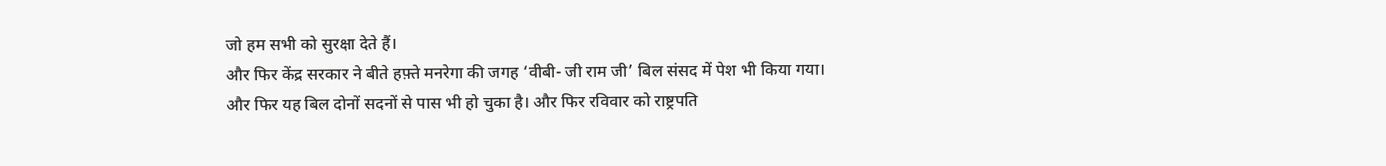जो हम सभी को सुरक्षा देते हैं।
और फिर केंद्र सरकार ने बीते हफ़्ते मनरेगा की जगह ‘वीबी- जी राम जी’ बिल संसद में पेश भी किया गया।
और फिर यह बिल दोनों सदनों से पास भी हो चुका है। और फिर रविवार को राष्ट्रपति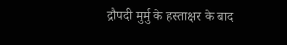द्रौपदी मुर्मु के हस्ताक्षर के बाद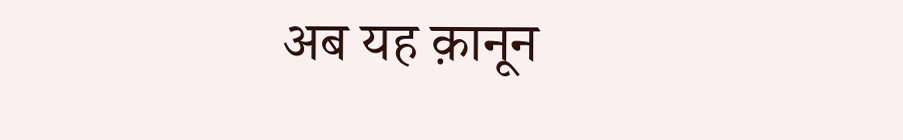अब यह क़ानून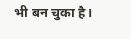भी बन चुका है।